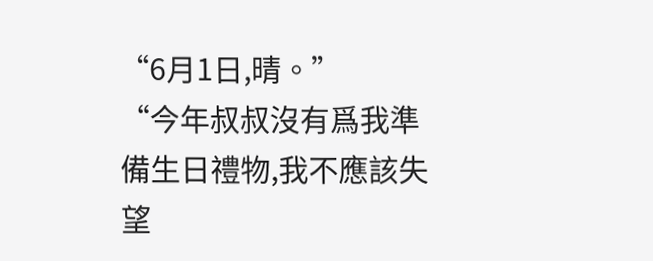“6月1日,晴。”
“今年叔叔沒有爲我準備生日禮物,我不應該失望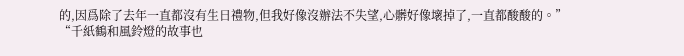的,因爲除了去年一直都沒有生日禮物,但我好像沒辦法不失望,心髒好像壞掉了,一直都酸酸的。”
“千紙鶴和風鈴燈的故事也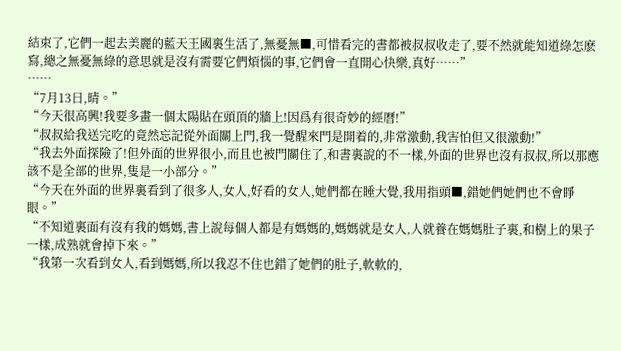結束了,它們一起去美麗的藍天王國裏生活了,無憂無■,可惜看完的書都被叔叔收走了,要不然就能知道綠怎麽寫,總之無憂無綠的意思就是沒有需要它們煩惱的事,它們會一直開心快樂,真好……”
……
“7月13日,晴。”
“今天很高興!我要多畫一個太陽貼在頭頂的牆上!因爲有很奇妙的經曆!”
“叔叔給我送完吃的竟然忘記從外面關上門,我一覺醒來門是開着的,非常激動,我害怕但又很激動!”
“我去外面探險了!但外面的世界很小,而且也被門關住了,和書裏說的不一樣,外面的世界也沒有叔叔,所以那應該不是全部的世界,隻是一小部分。”
“今天在外面的世界裏看到了很多人,女人,好看的女人,她們都在睡大覺,我用指頭■,錯她們她們也不會睜眼。”
“不知道裏面有沒有我的媽媽,書上說每個人都是有媽媽的,媽媽就是女人,人就養在媽媽肚子裏,和樹上的果子一樣,成熟就會掉下來。”
“我第一次看到女人,看到媽媽,所以我忍不住也錯了她們的肚子,軟軟的,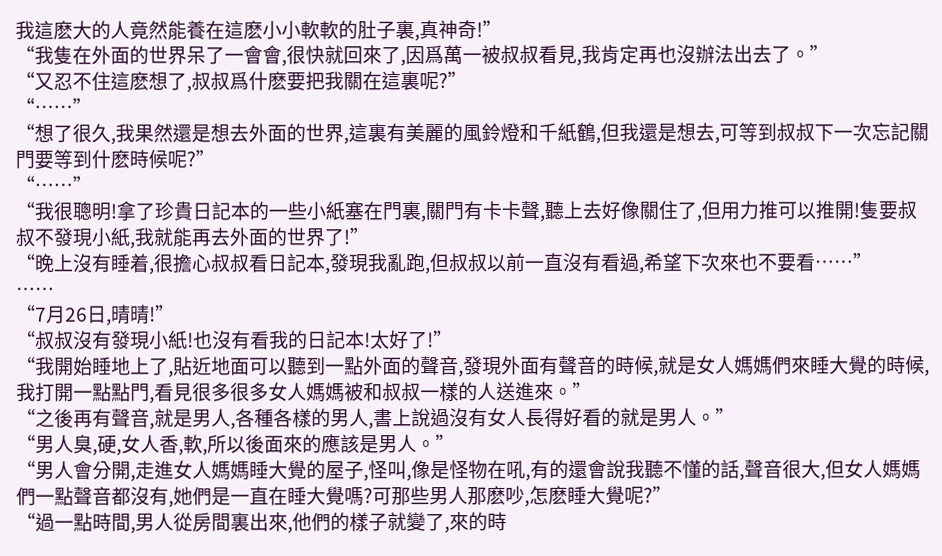我這麽大的人竟然能養在這麽小小軟軟的肚子裏,真神奇!”
“我隻在外面的世界呆了一會會,很快就回來了,因爲萬一被叔叔看見,我肯定再也沒辦法出去了。”
“又忍不住這麽想了,叔叔爲什麽要把我關在這裏呢?”
“……”
“想了很久,我果然還是想去外面的世界,這裏有美麗的風鈴燈和千紙鶴,但我還是想去,可等到叔叔下一次忘記關門要等到什麽時候呢?”
“……”
“我很聰明!拿了珍貴日記本的一些小紙塞在門裏,關門有卡卡聲,聽上去好像關住了,但用力推可以推開!隻要叔叔不發現小紙,我就能再去外面的世界了!”
“晚上沒有睡着,很擔心叔叔看日記本,發現我亂跑,但叔叔以前一直沒有看過,希望下次來也不要看……”
……
“7月26日,晴晴!”
“叔叔沒有發現小紙!也沒有看我的日記本!太好了!”
“我開始睡地上了,貼近地面可以聽到一點外面的聲音,發現外面有聲音的時候,就是女人媽媽們來睡大覺的時候,我打開一點點門,看見很多很多女人媽媽被和叔叔一樣的人送進來。”
“之後再有聲音,就是男人,各種各樣的男人,書上說過沒有女人長得好看的就是男人。”
“男人臭,硬,女人香,軟,所以後面來的應該是男人。”
“男人會分開,走進女人媽媽睡大覺的屋子,怪叫,像是怪物在吼,有的還會說我聽不懂的話,聲音很大,但女人媽媽們一點聲音都沒有,她們是一直在睡大覺嗎?可那些男人那麽吵,怎麽睡大覺呢?”
“過一點時間,男人從房間裏出來,他們的樣子就變了,來的時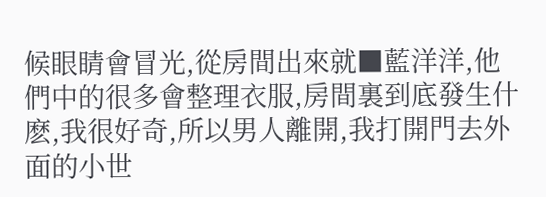候眼睛會冒光,從房間出來就■藍洋洋,他們中的很多會整理衣服,房間裏到底發生什麽,我很好奇,所以男人離開,我打開門去外面的小世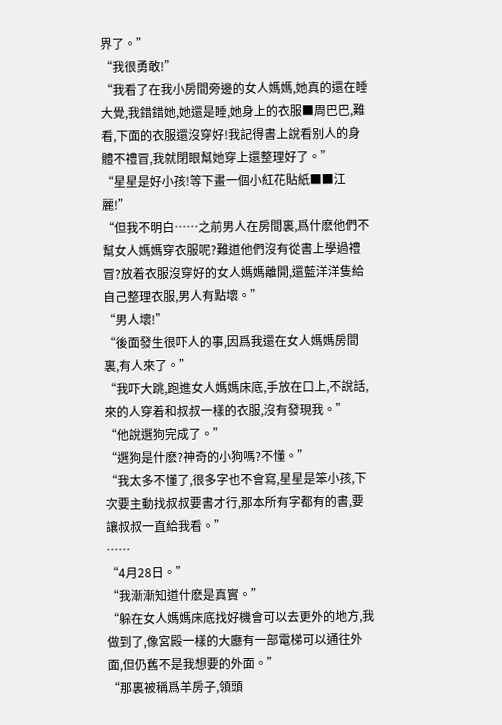界了。”
“我很勇敢!”
“我看了在我小房間旁邊的女人媽媽,她真的還在睡大覺,我錯錯她,她還是睡,她身上的衣服■周巴巴,難看,下面的衣服還沒穿好!我記得書上說看别人的身體不禮冒,我就閉眼幫她穿上還整理好了。”
“星星是好小孩!等下畫一個小紅花貼紙■■江麗!”
“但我不明白……之前男人在房間裏,爲什麽他們不幫女人媽媽穿衣服呢?難道他們沒有從書上學過禮冒?放着衣服沒穿好的女人媽媽離開,還藍洋洋隻給自己整理衣服,男人有點壞。”
“男人壞!”
“後面發生很吓人的事,因爲我還在女人媽媽房間裏,有人來了。”
“我吓大跳,跑進女人媽媽床底,手放在口上,不說話,來的人穿着和叔叔一樣的衣服,沒有發現我。”
“他說選狗完成了。”
“選狗是什麽?神奇的小狗嗎?不懂。”
“我太多不懂了,很多字也不會寫,星星是笨小孩,下次要主動找叔叔要書才行,那本所有字都有的書,要讓叔叔一直給我看。”
……
“4月28日。”
“我漸漸知道什麽是真實。”
“躲在女人媽媽床底找好機會可以去更外的地方,我做到了,像宮殿一樣的大廳有一部電梯可以通往外面,但仍舊不是我想要的外面。”
“那裏被稱爲羊房子,領頭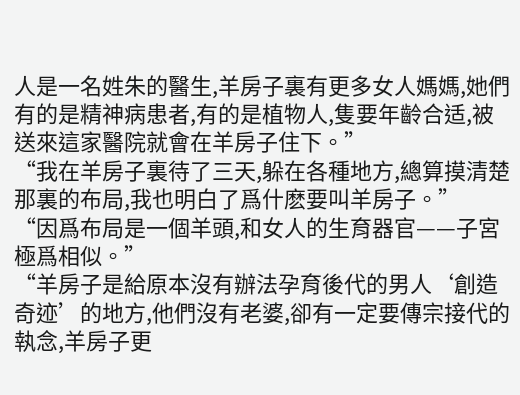人是一名姓朱的醫生,羊房子裏有更多女人媽媽,她們有的是精神病患者,有的是植物人,隻要年齡合适,被送來這家醫院就會在羊房子住下。”
“我在羊房子裏待了三天,躲在各種地方,總算摸清楚那裏的布局,我也明白了爲什麽要叫羊房子。”
“因爲布局是一個羊頭,和女人的生育器官——子宮極爲相似。”
“羊房子是給原本沒有辦法孕育後代的男人‘創造奇迹’的地方,他們沒有老婆,卻有一定要傳宗接代的執念,羊房子更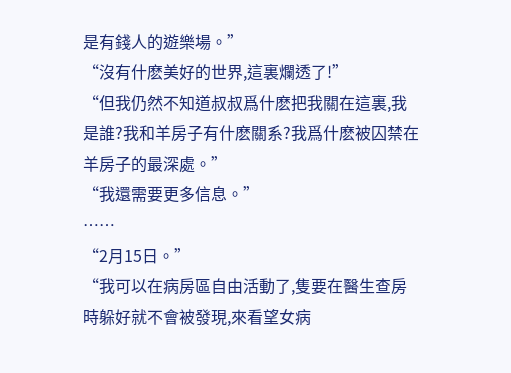是有錢人的遊樂場。”
“沒有什麽美好的世界,這裏爛透了!”
“但我仍然不知道叔叔爲什麽把我關在這裏,我是誰?我和羊房子有什麽關系?我爲什麽被囚禁在羊房子的最深處。”
“我還需要更多信息。”
……
“2月15日。”
“我可以在病房區自由活動了,隻要在醫生查房時躲好就不會被發現,來看望女病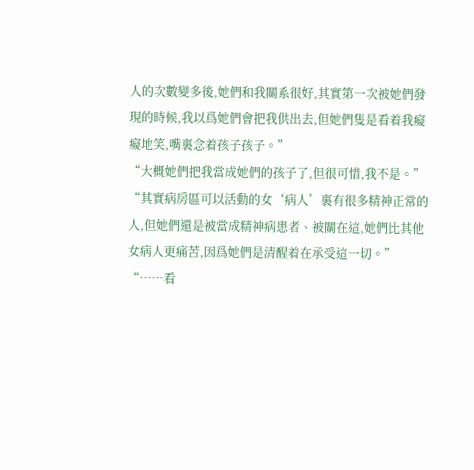人的次數變多後,她們和我關系很好,其實第一次被她們發現的時候,我以爲她們會把我供出去,但她們隻是看着我癡癡地笑,嘴裏念着孩子孩子。”
“大概她們把我當成她們的孩子了,但很可惜,我不是。”
“其實病房區可以活動的女‘病人’裏有很多精神正常的人,但她們還是被當成精神病患者、被關在這,她們比其他女病人更痛苦,因爲她們是清醒着在承受這一切。”
“……看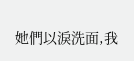她們以淚洗面,我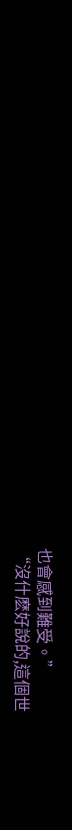也會感到難受。”
“沒什麽好說的,這個世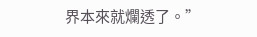界本來就爛透了。”